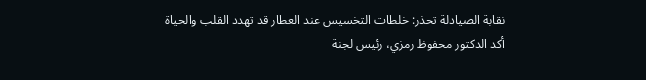نقابة الصيادلة تحذر: خلطات التخسيس عند العطار قد تهدد القلب والحياة
أكد الدكتور محفوظ رمزي، رئيس لجنة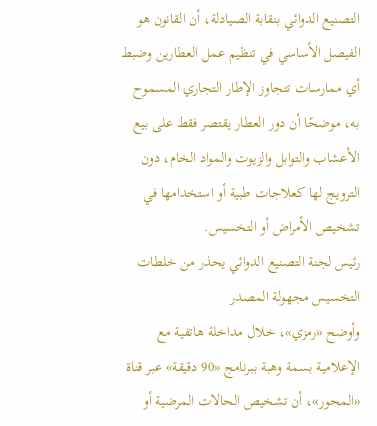التصنيع الدوائي بنقابة الصيادلة، أن القانون هو الفيصل الأساسي في تنظيم عمل العطارين وضبط أي ممارسات تتجاوز الإطار التجاري المسموح به، موضحًا أن دور العطار يقتصر فقط على بيع الأعشاب والتوابل والزيوت والمواد الخام، دون الترويج لها كعلاجات طبية أو استخدامها في تشخيص الأمراض أو التخسيس.
رئيس لجنة التصنيع الدوائي يحذر من خلطات التخسيس مجهولة المصدر
وأوضح «رمزي»، خلال مداخلة هاتفية مع الإعلامية بسمة وهبة ببرنامج «90 دقيقة» عبر قناة «المحور»، أن تشخيص الحالات المرضية أو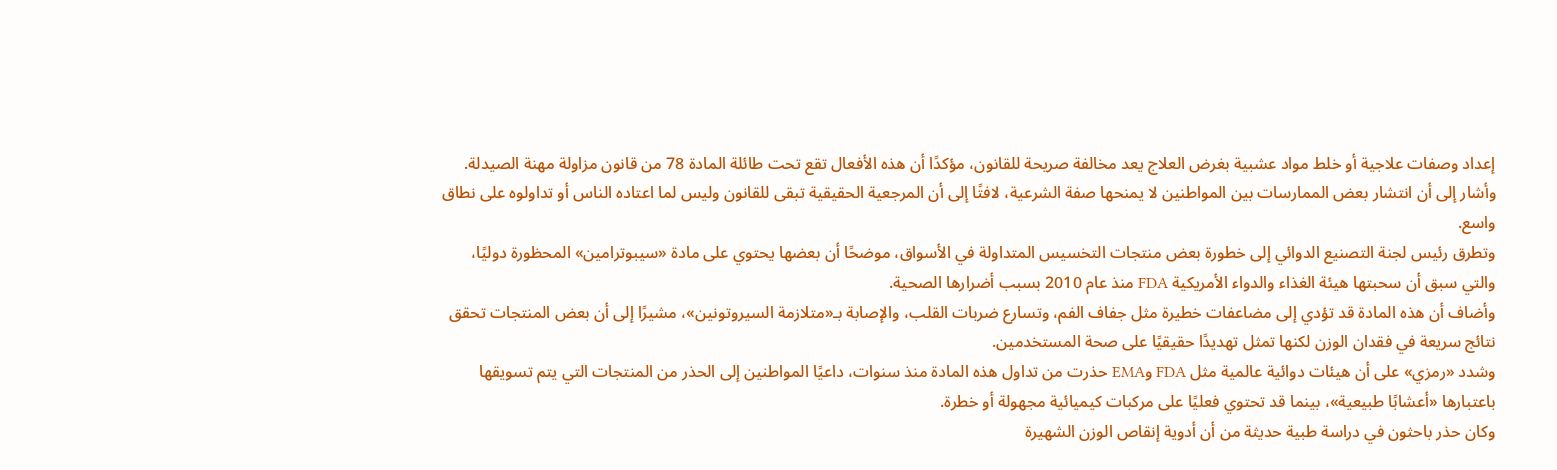إعداد وصفات علاجية أو خلط مواد عشبية بغرض العلاج يعد مخالفة صريحة للقانون، مؤكدًا أن هذه الأفعال تقع تحت طائلة المادة 78 من قانون مزاولة مهنة الصيدلة.
وأشار إلى أن انتشار بعض الممارسات بين المواطنين لا يمنحها صفة الشرعية، لافتًا إلى أن المرجعية الحقيقية تبقى للقانون وليس لما اعتاده الناس أو تداولوه على نطاق واسع.
وتطرق رئيس لجنة التصنيع الدوائي إلى خطورة بعض منتجات التخسيس المتداولة في الأسواق، موضحًا أن بعضها يحتوي على مادة «سيبوترامين» المحظورة دوليًا، والتي سبق أن سحبتها هيئة الغذاء والدواء الأمريكية FDA منذ عام 2010 بسبب أضرارها الصحية.
وأضاف أن هذه المادة قد تؤدي إلى مضاعفات خطيرة مثل جفاف الفم، وتسارع ضربات القلب، والإصابة بـ«متلازمة السيروتونين»، مشيرًا إلى أن بعض المنتجات تحقق نتائج سريعة في فقدان الوزن لكنها تمثل تهديدًا حقيقيًا على صحة المستخدمين.
وشدد «رمزي» على أن هيئات دوائية عالمية مثل FDA وEMA حذرت من تداول هذه المادة منذ سنوات، داعيًا المواطنين إلى الحذر من المنتجات التي يتم تسويقها باعتبارها «أعشابًا طبيعية»، بينما قد تحتوي فعليًا على مركبات كيميائية مجهولة أو خطرة.
وكان حذر باحثون في دراسة طبية حديثة من أن أدوية إنقاص الوزن الشهيرة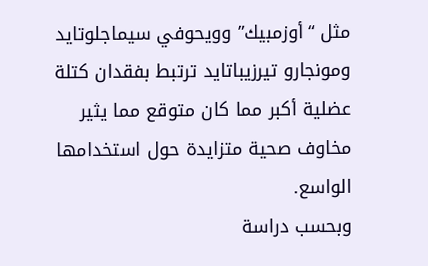مثل “أوزمبيك” وويحوفي سيماجلوتايد ومونجارو تيرزيباتايد ترتبط بفقدان كتلة عضلية أكبر مما كان متوقع مما يثير مخاوف صحية متزايدة حول استخدامها الواسع.
وبحسب دراسة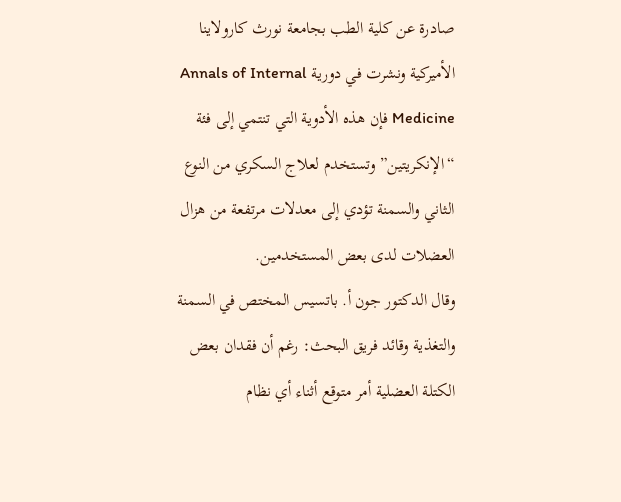صادرة عن كلية الطب بجامعة نورث كارولاينا الأميركية ونشرت في دورية Annals of Internal Medicine فإن هذه الأدوية التي تنتمي إلى فئة “الإنكريتين” وتستخدم لعلاج السكري من النوع الثاني والسمنة تؤدي إلى معدلات مرتفعة من هزال العضلات لدى بعض المستخدمين.
وقال الدكتور جون أ. باتسيس المختص في السمنة والتغذية وقائد فريق البحث: رغم أن فقدان بعض الكتلة العضلية أمر متوقع أثناء أي نظام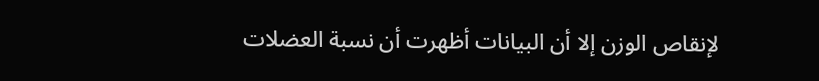لإنقاص الوزن إلا أن البيانات أظهرت أن نسبة العضلات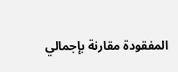المفقودة مقارنة بإجمالي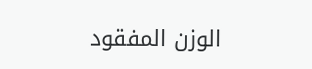الوزن المفقود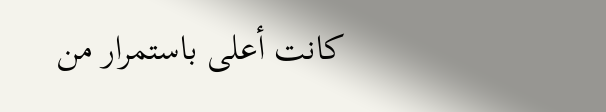كانت أعلى باستمرار من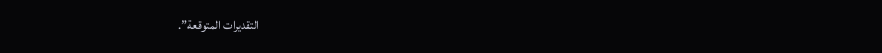التقديرات المتوقعة”.